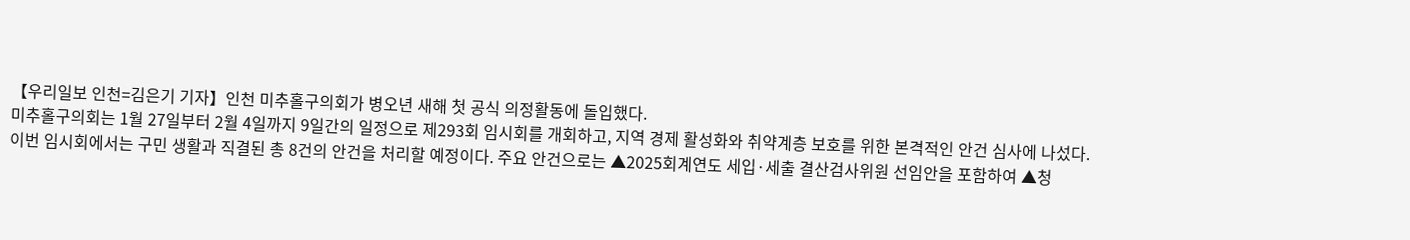【우리일보 인천=김은기 기자】인천 미추홀구의회가 병오년 새해 첫 공식 의정활동에 돌입했다.
미추홀구의회는 1월 27일부터 2월 4일까지 9일간의 일정으로 제293회 임시회를 개회하고, 지역 경제 활성화와 취약계층 보호를 위한 본격적인 안건 심사에 나섰다.
이번 임시회에서는 구민 생활과 직결된 총 8건의 안건을 처리할 예정이다. 주요 안건으로는 ▲2025회계연도 세입·세출 결산검사위원 선임안을 포함하여 ▲청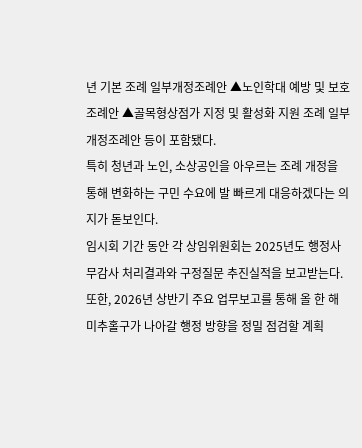년 기본 조례 일부개정조례안 ▲노인학대 예방 및 보호 조례안 ▲골목형상점가 지정 및 활성화 지원 조례 일부개정조례안 등이 포함됐다.
특히 청년과 노인, 소상공인을 아우르는 조례 개정을 통해 변화하는 구민 수요에 발 빠르게 대응하겠다는 의지가 돋보인다.
임시회 기간 동안 각 상임위원회는 2025년도 행정사무감사 처리결과와 구정질문 추진실적을 보고받는다. 또한, 2026년 상반기 주요 업무보고를 통해 올 한 해 미추홀구가 나아갈 행정 방향을 정밀 점검할 계획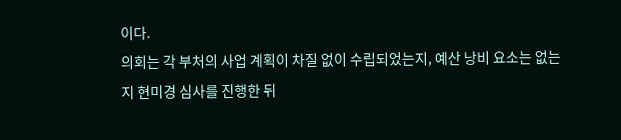이다.
의회는 각 부처의 사업 계획이 차질 없이 수립되었는지, 예산 낭비 요소는 없는지 현미경 심사를 진행한 뒤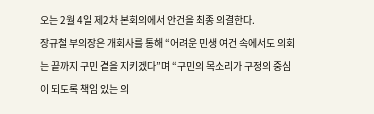오는 2월 4일 제2차 본회의에서 안건을 최종 의결한다.
장규철 부의장은 개회사를 통해 “어려운 민생 여건 속에서도 의회는 끝까지 구민 곁을 지키겠다”며 “구민의 목소리가 구정의 중심이 되도록 책임 있는 의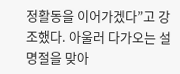정활동을 이어가겠다”고 강조했다. 아울러 다가오는 설 명절을 맞아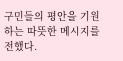구민들의 평안을 기원하는 따뜻한 메시지를 전했다.